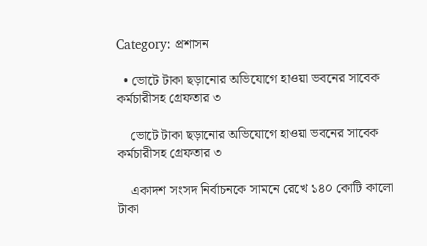Category: প্রশাসন

  • ভোটে টাকা ছড়ানোর অভিযোগে হাওয়া ভবনের সাবেক কর্মচারীসহ গ্রেফতার ৩

    ভোটে টাকা ছড়ানোর অভিযোগে হাওয়া ভবনের সাবেক কর্মচারীসহ গ্রেফতার ৩

    একাদশ সংসদ নির্বাচনকে সামনে রেখে ১৪০ কোটি কালো টাকা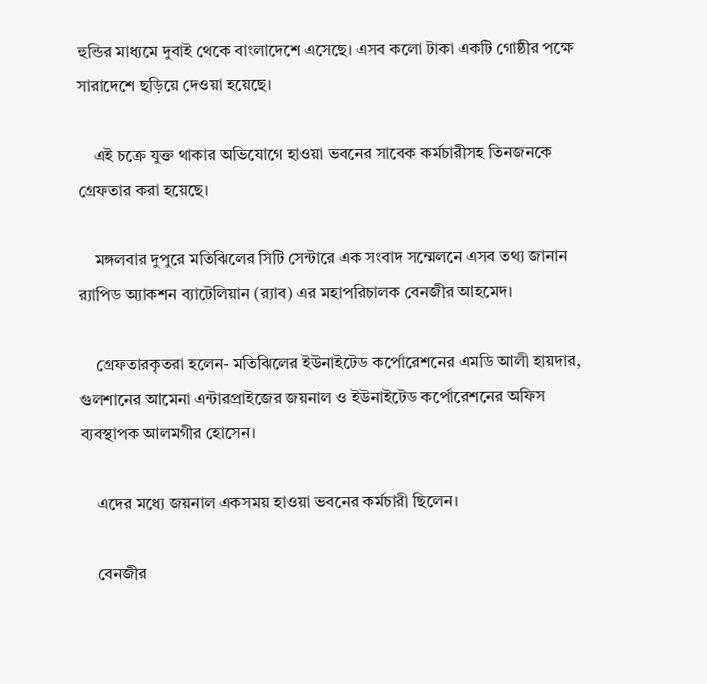হুন্ডির মাধ্যমে দুবাই থেকে বাংলাদেশে এসেছে। এসব কলো টাকা একটি গোষ্ঠীর পক্ষে সারাদেশে ছড়িয়ে দেওয়া হয়েছে।

    এই চক্রে যুক্ত থাকার অভিযোগে হাওয়া ভবনের সাবেক কর্মচারীসহ তিনজনকে গ্রেফতার করা হয়েছে।

    মঙ্গলবার দুপুরে মতিঝিলের সিটি সেন্টারে এক সংবাদ সম্মেলনে এসব তথ্য জানান র‌্যাপিড অ্যাকশন ব্যাটেলিয়ান (র‌্যাব) এর মহাপরিচালক বেনজীর আহমেদ।

    গ্রেফতারকৃতরা হলেন- মতিঝিলের ইউনাইটেড কর্পোরেশনের এমডি আলী হায়দার, গুলশানের আমেনা এন্টারপ্রাইজের জয়নাল ও ইউনাইটেড কর্পোরেশনের অফিস ব্যবস্থাপক আলমগীর হোসেন।

    এদের মধ্যে জয়নাল একসময় হাওয়া ভবনের কর্মচারী ছিলেন।

    বেনজীর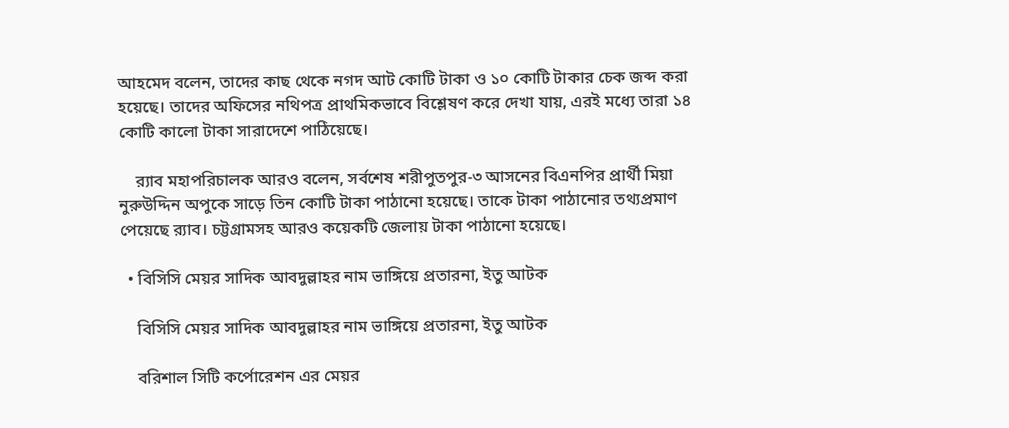আহমেদ বলেন, তাদের কাছ থেকে নগদ আট কোটি টাকা ও ১০ কোটি টাকার চেক জব্দ করা হয়েছে। তাদের অফিসের নথিপত্র প্রাথমিকভাবে বিশ্লেষণ করে দেখা যায়, এরই মধ্যে তারা ১৪ কোটি কালো টাকা সারাদেশে পাঠিয়েছে।

    র‌্যাব মহাপরিচালক আরও বলেন, সর্বশেষ শরীপুতপুর-৩ আসনের বিএনপির প্রার্থী মিয়া নুরুউদ্দিন অপুকে সাড়ে তিন কোটি টাকা পাঠানো হয়েছে। তাকে টাকা পাঠানোর তথ্যপ্রমাণ পেয়েছে র‌্যাব। চট্টগ্রামসহ আরও কয়েকটি জেলায় টাকা পাঠানো হয়েছে।

  • বিসিসি মেয়র সাদিক আবদুল্লাহর নাম ভাঙ্গিয়ে প্রতারনা, ইতু আটক

    বিসিসি মেয়র সাদিক আবদুল্লাহর নাম ভাঙ্গিয়ে প্রতারনা, ইতু আটক

    বরিশাল সিটি কর্পোরেশন এর মেয়র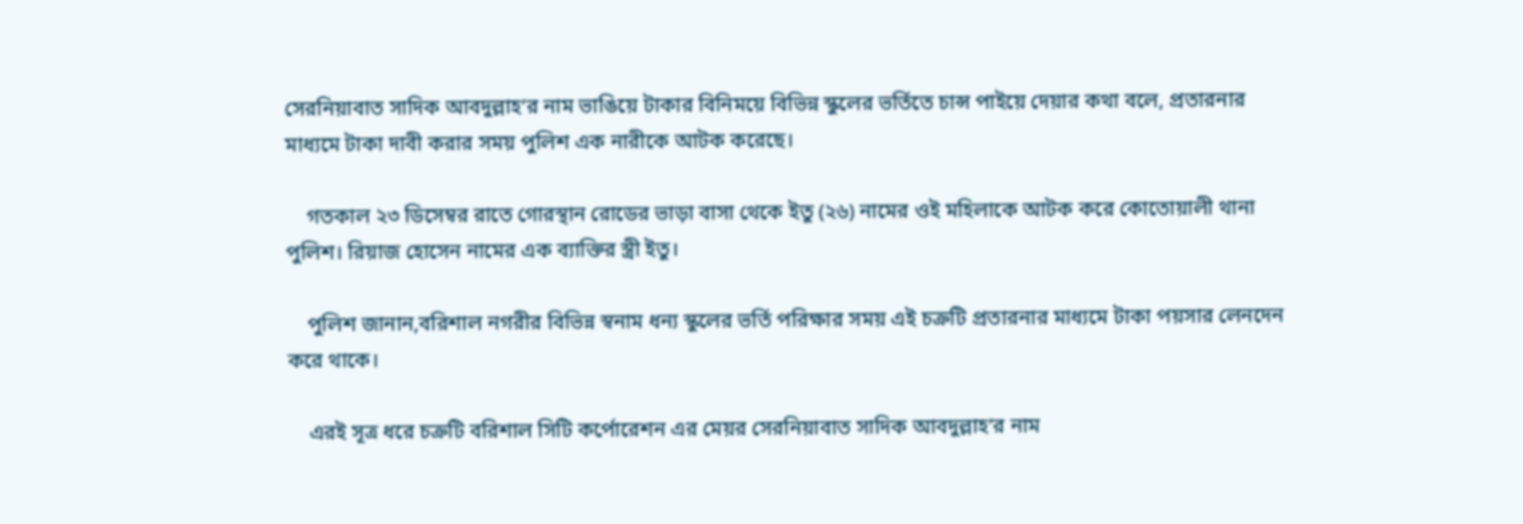সেরনিয়াবাত সাদিক আবদুল্লাহ’র নাম ভাঙিয়ে টাকার বিনিময়ে বিভিন্ন স্কুলের ভর্তিতে চান্স পাইয়ে দেয়ার কথা বলে, প্রতারনার মাধ্যমে টাকা দাবী করার সময় পুলিশ এক নারীকে আটক করেছে।

    গতকাল ২৩ ডিসেম্বর রাতে গোরস্থান রোডের ভাড়া বাসা থেকে ইতু (২৬) নামের ওই মহিলাকে আটক করে কোতোয়ালী থানা পুলিশ। রিয়াজ হোসেন নামের এক ব্যাক্তির স্ত্রী ইতু।

    পুলিশ জানান,বরিশাল নগরীর বিভিন্ন স্বনাম ধন্য স্কুলের ভর্তি পরিক্ষার সময় এই চক্রটি প্রতারনার মাধ্যমে টাকা পয়সার লেনদেন করে থাকে।

    এরই সূত্র ধরে চক্রটি বরিশাল সিটি কর্পোরেশন এর মেয়র সেরনিয়াবাত সাদিক আবদুল্লাহ’র নাম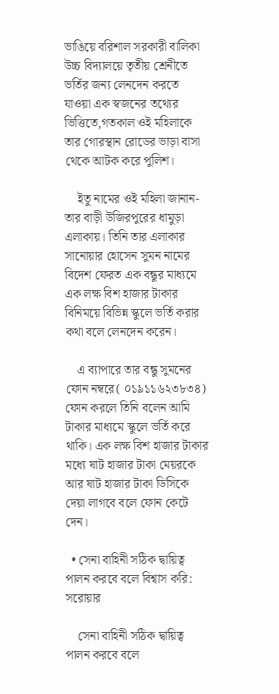ভাঙিয়ে বরিশাল সরকারী বালিকা উচ্চ বিদ্যালয়ে তৃতীয় শ্রেনীতে ভর্তির জন্য লেনদেন করতে যাওয়া এক স্বজনের তথ্যের ভিত্তিতে,গতকাল ওই মহিলাকে তার গোরস্থান রোডের ভাড়া বাসা থেকে আটক করে পুলিশ।

    ইতু নামের ওই মহিলা জানান- তার বাড়ী উজিরপুরের ধামুড়া এলাকায়। তিনি তার এলাকার সানোয়ার হোসেন সুমন নামের বিদেশ ফেরত এক বন্ধুর মাধ্যমে এক লক্ষ বিশ হাজার টাকার বিনিময়ে বিভিন্ন স্কুলে ভর্তি করার কথা বলে লেনদেন করেন।

    এ ব্যাপারে তার বন্ধু সুমনের ফোন নম্বরে( ০১৯১১৬২৩৮৩৪) ফোন করলে তিনি বলেন আমি টাকার মাধ্যমে স্কুলে ভর্তি করে থাকি। এক লক্ষ বিশ হাজার টাকার মধ্যে ষাট হাজার টাকা মেয়রকে আর ষাট হাজার টাকা ডিসিকে দেয়া লাগবে বলে ফোন কেটে দেন।

  • সেনা বাহিনী সঠিক দ্বায়িত্ব পালন করবে বলে বিশ্বাস করি: সরোয়ার

    সেনা বাহিনী সঠিক দ্বায়িত্ব পালন করবে বলে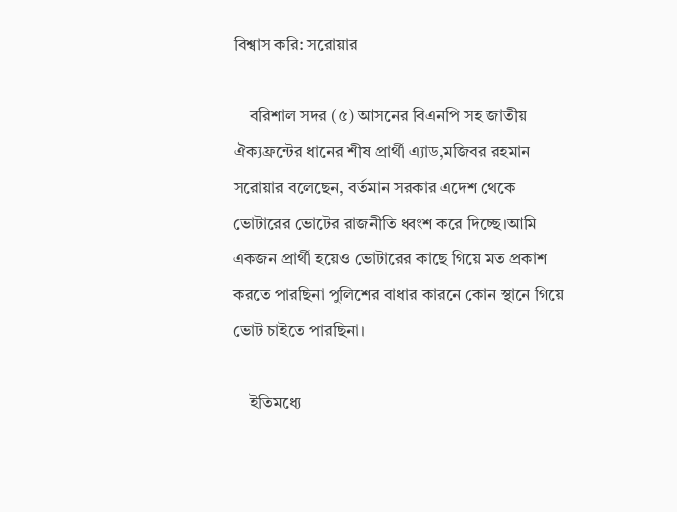বিশ্বাস করি: সরোয়ার

    বরিশাল সদর (৫) আসনের বিএনপি সহ জাতীয় ঐক্যফ্রন্টের ধানের শীষ প্রার্থী এ্যাড,মজিবর রহমান সরোয়ার বলেছেন, বর্তমান সরকার এদেশ থেকে ভোটারের ভোটের রাজনীতি ধ্বংশ করে দিচ্ছে।আমি একজন প্রার্থী হয়েও ভোটারের কাছে গিয়ে মত প্রকাশ করতে পারছিনা পুলিশের বাধার কারনে কোন স্থানে গিয়ে ভোট চাইতে পারছিনা।

    ইতিমধ্যে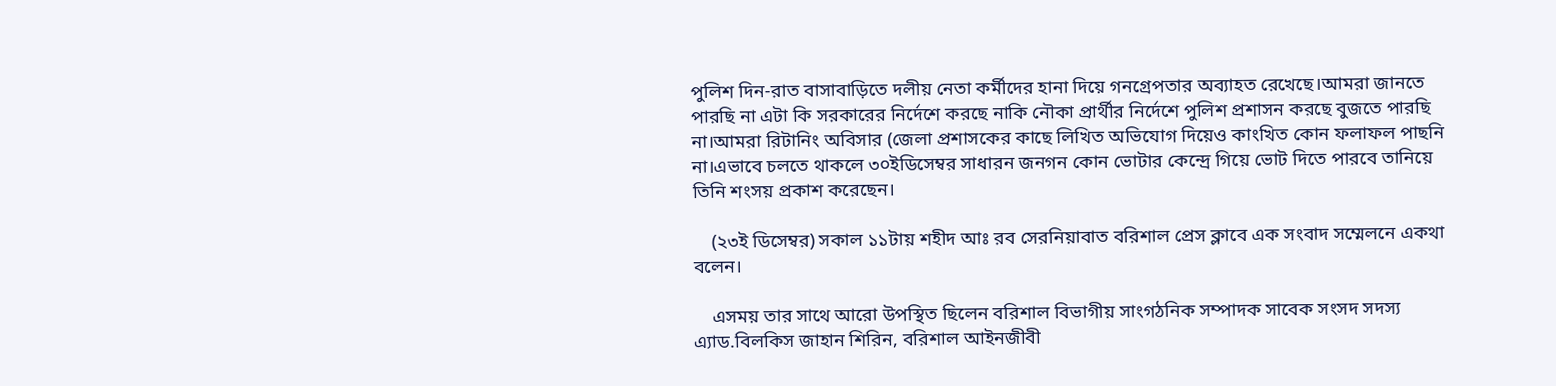পুলিশ দিন-রাত বাসাবাড়িতে দলীয় নেতা কর্মীদের হানা দিয়ে গনগ্রেপতার অব্যাহত রেখেছে।আমরা জানতে পারছি না এটা কি সরকারের নির্দেশে করছে নাকি নৌকা প্রার্থীর নির্দেশে পুলিশ প্রশাসন করছে বুজতে পারছি না।আমরা রিটানিং অবিসার (জেলা প্রশাসকের কাছে লিখিত অভিযোগ দিয়েও কাংখিত কোন ফলাফল পাছনি না।এভাবে চলতে থাকলে ৩০ইডিসেম্বর সাধারন জনগন কোন ভোটার কেন্দ্রে গিয়ে ভোট দিতে পারবে তানিয়ে তিনি শংসয় প্রকাশ করেছেন।

    (২৩ই ডিসেম্বর) সকাল ১১টায় শহীদ আঃ রব সেরনিয়াবাত বরিশাল প্রেস ক্লাবে এক সংবাদ সম্মেলনে একথা বলেন।

    এসময় তার সাথে আরো উপস্থিত ছিলেন বরিশাল বিভাগীয় সাংগঠনিক সম্পাদক সাবেক সংসদ সদস্য এ্যাড.বিলকিস জাহান শিরিন, বরিশাল আইনজীবী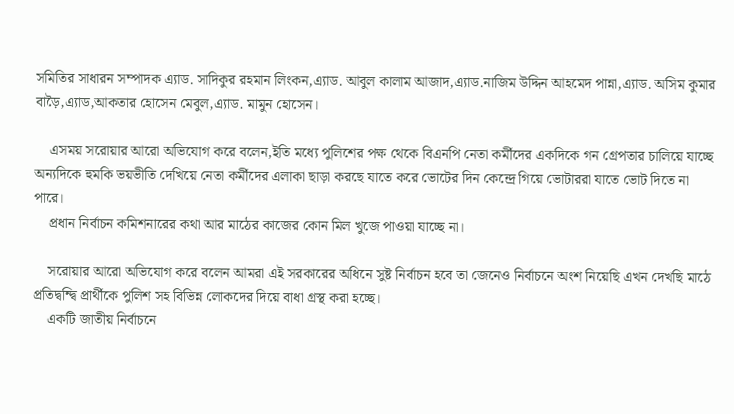সমিতির সাধারন সম্পাদক এ্যাড. সাদিকুর রহমান লিংকন,এ্যাড. আবুল কালাম আজাদ,এ্যাড.নাজিম উদ্দিন আহমেদ পান্না,এ্যাড. অসিম কুমার বাড়ৈ,এ্যাড,আকতার হোসেন মেবুল,এ্যাড. মামুন হোসেন।

    এসময় সরোয়ার আরো অভিযোগ করে বলেন,ইতি মধ্যে পুলিশের পক্ষ থেকে বিএনপি নেতা কর্মীদের একদিকে গন গ্রেপতার চালিয়ে যাচ্ছে অন্যদিকে হুমকি ভয়ভীতি দেখিয়ে নেতা কর্মীদের এলাকা ছাড়া করছে যাতে করে ভোটের দিন কেন্দ্রে গিয়ে ভোটাররা যাতে ভোট দিতে না পারে।
    প্রধান নির্বাচন কমিশনারের কথা আর মাঠের কাজের কোন মিল খুজে পাওয়া যাচ্ছে না।

    সরোয়ার আরো অভিযোগ করে বলেন আমরা এই সরকারের অধিনে সুষ্ট নির্বাচন হবে তা জেনেও নির্বাচনে অংশ নিয়েছি এখন দেখছি মাঠে প্রতিদ্বন্দ্বি প্রার্থীকে পুলিশ সহ বিভিন্ন লোকদের দিয়ে বাধা গ্রস্থ করা হচ্ছে।
    একটি জাতীয় নির্বাচনে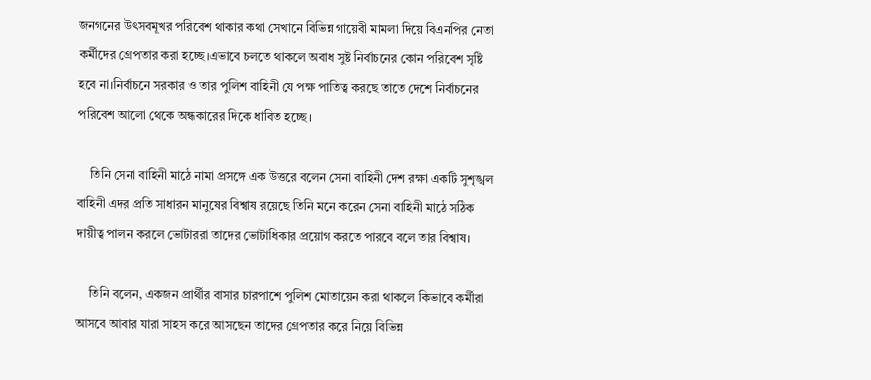জনগনের উৎসবমূখর পরিবেশ থাকার কথা সেখানে বিভিন্ন গায়েবী মামলা দিয়ে বিএনপির নেতা কর্মীদের গ্রেপতার করা হচ্ছে।এভাবে চলতে থাকলে অবাধ সুষ্ট নির্বাচনের কোন পরিবেশ সৃষ্টি হবে না।নির্বাচনে সরকার ও তার পুলিশ বাহিনী যে পক্ষ পাতিত্ব করছে তাতে দেশে নির্বাচনের পরিবেশ আলো থেকে অন্ধকারের দিকে ধাবিত হচ্ছে।

    তিনি সেনা বাহিনী মাঠে নামা প্রসঙ্গে এক উত্তরে বলেন সেনা বাহিনী দেশ রক্ষা একটি সুশৃঙ্খল বাহিনী এদর প্রতি সাধারন মানুষের বিশ্বাষ রয়েছে তিনি মনে করেন সেনা বাহিনী মাঠে সঠিক দায়ীত্ব পালন করলে ভোটাররা তাদের ভোটাধিকার প্রয়োগ করতে পারবে বলে তার বিশ্বাষ।

    তিনি বলেন, একজন প্রার্থীর বাসার চারপাশে পুলিশ মোতায়েন করা থাকলে কিভাবে কর্মীরা আসবে আবার যারা সাহস করে আসছেন তাদের গ্রেপতার করে নিয়ে বিভিন্ন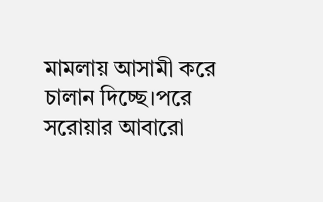মামলায় আসামী করে চালান দিচ্ছে।পরে সরোয়ার আবারো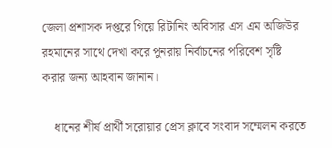জেলা প্রশাসক দপ্তরে গিয়ে রিটানিং অবিসার এস এম অজিউর রহমানের সাথে দেখা করে পুনরায় নির্বাচনের পরিবেশ সৃষ্টি করার জন্য আহবান জানান।

    ধানের শীর্ষ প্রার্থী সরোয়ার প্রেস ক্লাবে সংবাদ সম্মেলন করতে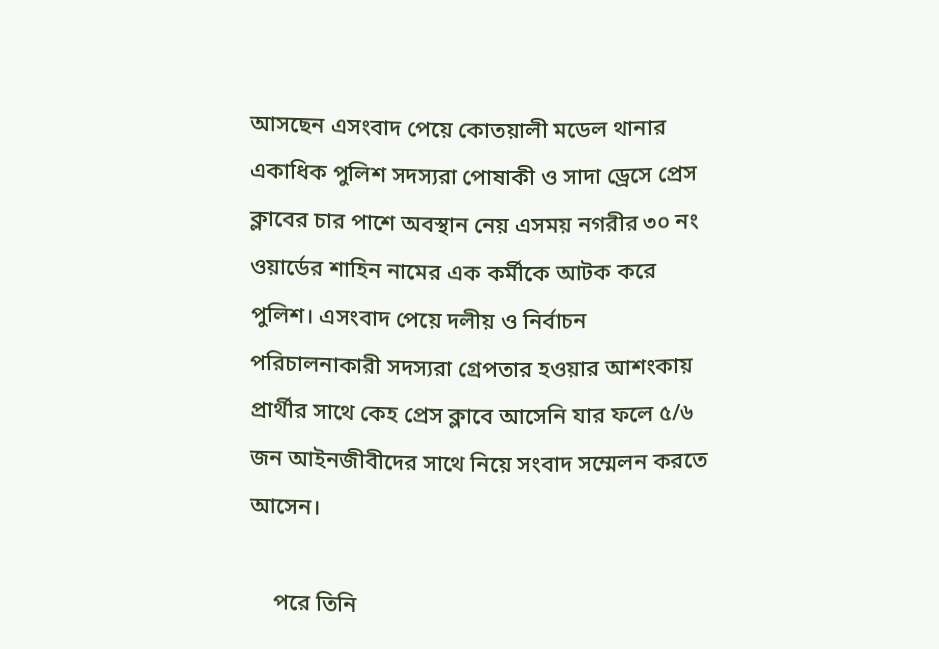আসছেন এসংবাদ পেয়ে কোতয়ালী মডেল থানার একাধিক পুলিশ সদস্যরা পোষাকী ও সাদা ড্রেসে প্রেস ক্লাবের চার পাশে অবস্থান নেয় এসময় নগরীর ৩০ নং ওয়ার্ডের শাহিন নামের এক কর্মীকে আটক করে পুলিশ। এসংবাদ পেয়ে দলীয় ও নির্বাচন পরিচালনাকারী সদস্যরা গ্রেপতার হওয়ার আশংকায় প্রার্থীর সাথে কেহ প্রেস ক্লাবে আসেনি যার ফলে ৫/৬ জন আইনজীবীদের সাথে নিয়ে সংবাদ সম্মেলন করতে আসেন।

    পরে তিনি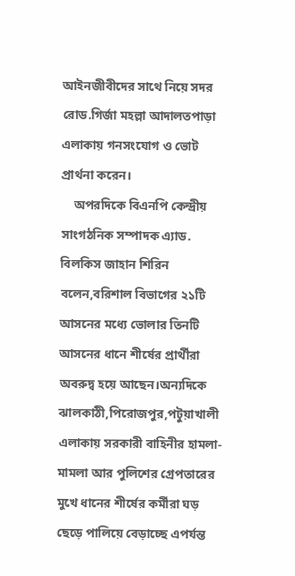আইনজীবীদের সাথে নিয়ে সদর রোড.গির্জা মহল্লা আদালতপাড়া এলাকায় গনসংযোগ ও ভোট প্রার্থনা করেন।
    অপরদিকে বিএনপি কেন্দ্রীয় সাংগঠনিক সম্পাদক এ্যাড. বিলকিস জাহান শিরিন বলেন,বরিশাল বিভাগের ২১টি আসনের মধ্যে ভোলার তিনটি আসনের ধানে শীর্ষের প্রার্থীরা অবরুদ্ব হয়ে আছেন।অন্যদিকে ঝালকাঠী,পিরোজপুর,পটুয়াখালী এলাকায় সরকারী বাহিনীর হামলা-মামলা আর পুলিশের গ্রেপতারের মুখে ধানের শীর্ষের কর্মীরা ঘড় ছেড়ে পালিয়ে বেড়াচ্ছে এপর্যন্ত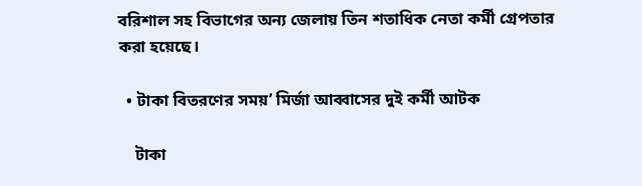বরিশাল সহ বিভাগের অন্য জেলায় তিন শতাধিক নেতা কর্মী গ্রেপতার করা হয়েছে।

  • টাকা বিতরণের সময়’ মির্জা আব্বাসের দুই কর্মী আটক

    টাকা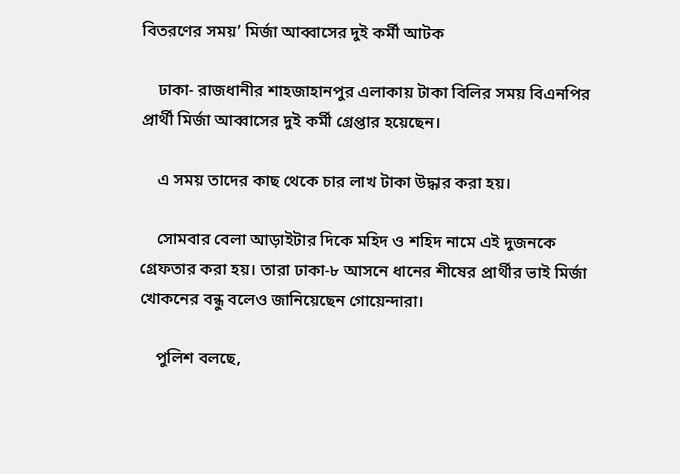বিতরণের সময়’ মির্জা আব্বাসের দুই কর্মী আটক

    ঢাকা- রাজধানীর শাহজাহানপুর এলাকায় টাকা বিলির সময় বিএনপির প্রার্থী মির্জা আব্বাসের দুই কর্মী গ্রেপ্তার হয়েছেন।

    এ সময় তাদের কাছ থেকে চার লাখ টাকা উদ্ধার করা হয়।

    সোমবার বেলা আড়াইটার দিকে মহিদ ও শহিদ নামে এই দুজনকে গ্রেফতার করা হয়। তারা ঢাকা-৮ আসনে ধানের শীষের প্রার্থীর ভাই মির্জা খোকনের বন্ধু বলেও জানিয়েছেন গোয়েন্দারা।

    পুলিশ বলছে,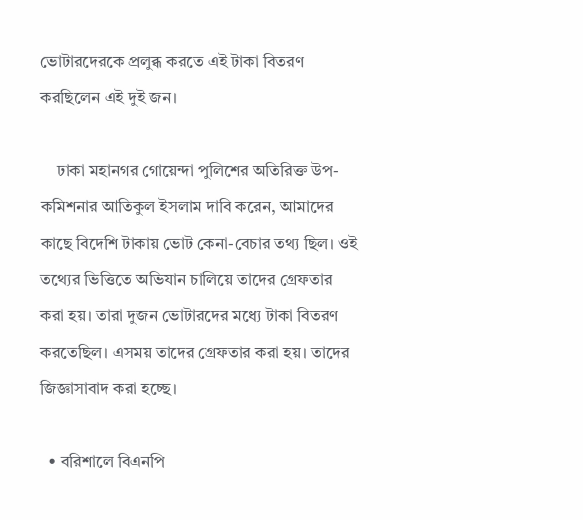ভোটারদেরকে প্রলুব্ধ করতে এই টাকা বিতরণ করছিলেন এই দুই জন।

    ঢাকা মহানগর গোয়েন্দা পুলিশের অতিরিক্ত উপ-কমিশনার আতিকুল ইসলাম দাবি করেন, আমাদের কাছে বিদেশি টাকায় ভোট কেনা-বেচার তথ্য ছিল। ওই তথ্যের ভিত্তিতে অভিযান চালিয়ে তাদের গ্রেফতার করা হয়। তারা দুজন ভোটারদের মধ্যে টাকা বিতরণ করতেছিল। এসময় তাদের গ্রেফতার করা হয়। তাদের জিজ্ঞাসাবাদ করা হচ্ছে।

  • বরিশালে বিএনপি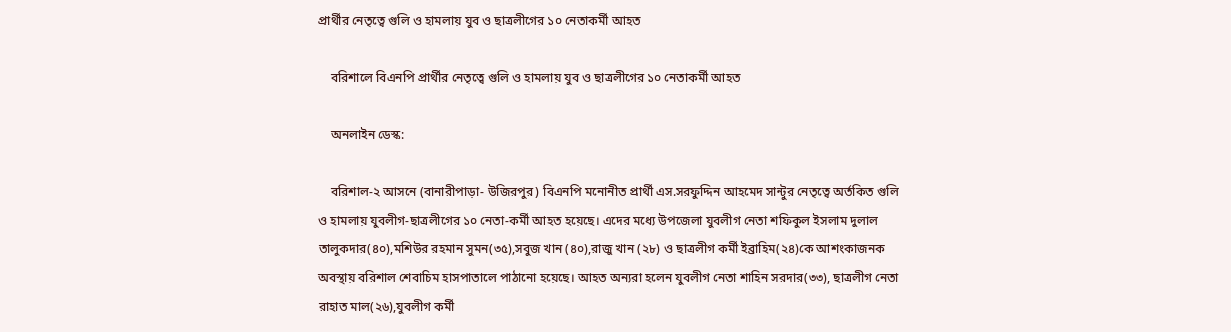প্রার্থীর নেতৃত্বে গুলি ও হামলায় যুব ও ছাত্রলীগের ১০ নেতাকর্মী আহত

    বরিশালে বিএনপি প্রার্থীর নেতৃত্বে গুলি ও হামলায় যুব ও ছাত্রলীগের ১০ নেতাকর্মী আহত

    অনলাইন ডেস্ক:

    বরিশাল-২ আসনে (বানারীপাড়া- উজিরপুর) বিএনপি মনোনীত প্রার্থী এস.সরফুদ্দিন আহমেদ সান্টুর নেতৃত্বে অর্তকিত গুলি ও হামলায় যুবলীগ-ছাত্রলীগের ১০ নেতা-কর্মী আহত হয়েছে। এদের মধ্যে উপজেলা যুবলীগ নেতা শফিকুল ইসলাম দুলাল তালুকদার(৪০),মশিউর রহমান সুমন(৩৫),সবুজ খান (৪০),রাজু খান (২৮) ও ছাত্রলীগ কর্মী ইব্রাহিম(২৪)কে আশংকাজনক অবস্থায় বরিশাল শেবাচিম হাসপাতালে পাঠানো হয়েছে। আহত অন্যরা হলেন যুবলীগ নেতা শাহিন সরদার(৩৩), ছাত্রলীগ নেতা রাহাত মাল(২৬),যুবলীগ কর্মী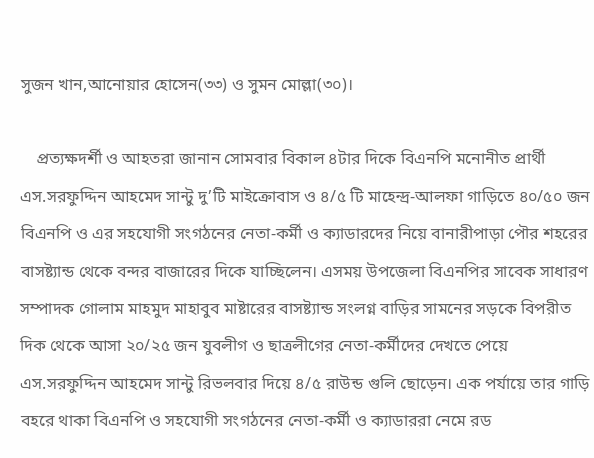সুজন খান,আনোয়ার হোসেন(৩৩) ও সুমন মোল্লা(৩০)।

    প্রত্যক্ষদর্শী ও আহতরা জানান সোমবার বিকাল ৪টার দিকে বিএনপি মনোনীত প্রার্থী এস.সরফুদ্দিন আহমেদ সান্টু দু’টি মাইক্রোবাস ও ৪/৫ টি মাহেন্দ্র-আলফা গাড়িতে ৪০/৫০ জন বিএনপি ও এর সহযোগী সংগঠনের নেতা-কর্মী ও ক্যাডারদের নিয়ে বানারীপাড়া পৌর শহরের বাসষ্ট্যান্ড থেকে বন্দর বাজারের দিকে যাচ্ছিলেন। এসময় উপজেলা বিএনপির সাবেক সাধারণ সম্পাদক গোলাম মাহমুদ মাহাবুব মাষ্টারের বাসষ্ট্যান্ড সংলগ্ন বাড়ির সামনের সড়কে বিপরীত দিক থেকে আসা ২০/২৫ জন যুবলীগ ও ছাত্রলীগের নেতা-কর্মীদের দেখতে পেয়ে এস.সরফুদ্দিন আহমেদ সান্টু রিভলবার দিয়ে ৪/৫ রাউন্ড গুলি ছোড়েন। এক পর্যায়ে তার গাড়ি বহরে থাকা বিএনপি ও সহযোগী সংগঠনের নেতা-কর্মী ও ক্যাডাররা নেমে রড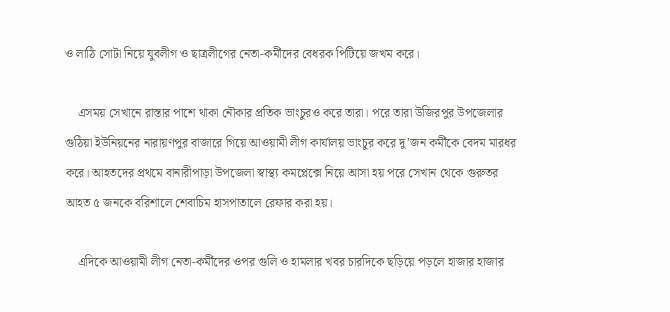ও লাঠি সোটা নিয়ে যুবলীগ ও ছাত্রলীগের নেতা-কর্মীদের বেধরক পিটিয়ে জখম করে।

    এসময় সেখানে রাস্তার পাশে থাকা নৌকার প্রতিক ভাংচুরও করে তারা। পরে তারা উজিরপুর উপজেলার গুঠিয়া ইউনিয়নের নারায়ণপুর বাজারে গিয়ে আওয়ামী লীগ কার্যালয় ভাংচুর করে দু’জন কর্মীকে বেদম মারধর করে। আহতদের প্রথমে বানারীপাড়া উপজেলা স্বাস্থ্য কমপ্লেক্সে নিয়ে আসা হয় পরে সেখান থেকে গুরুতর আহত ৫ জনকে বরিশালে শেবাচিম হাসপাতালে রেফার করা হয়।

    এদিকে আওয়ামী লীগ নেতা-কর্মীদের ওপর গুলি ও হামলার খবর চারদিকে ছড়িয়ে পড়লে হাজার হাজার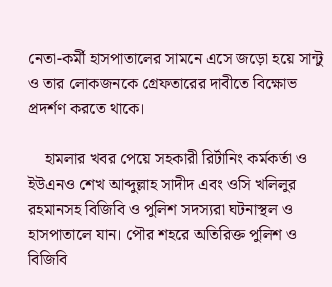নেতা-কর্মী হাসপাতালের সামনে এসে জড়ো হয়ে সান্টু ও তার লোকজনকে গ্রেফতারের দাবীতে বিক্ষোভ প্রদর্শণ করতে থাকে।

    হামলার খবর পেয়ে সহকারী রির্টানিং কর্মকর্তা ও ইউএনও শেখ আব্দুল্লাহ সাদীদ এবং ওসি খলিলুর রহমানসহ বিজিবি ও পুলিশ সদস্যরা ঘটনাস্থল ও হাসপাতালে যান। পৌর শহরে অতিরিক্ত পুলিশ ও বিজিবি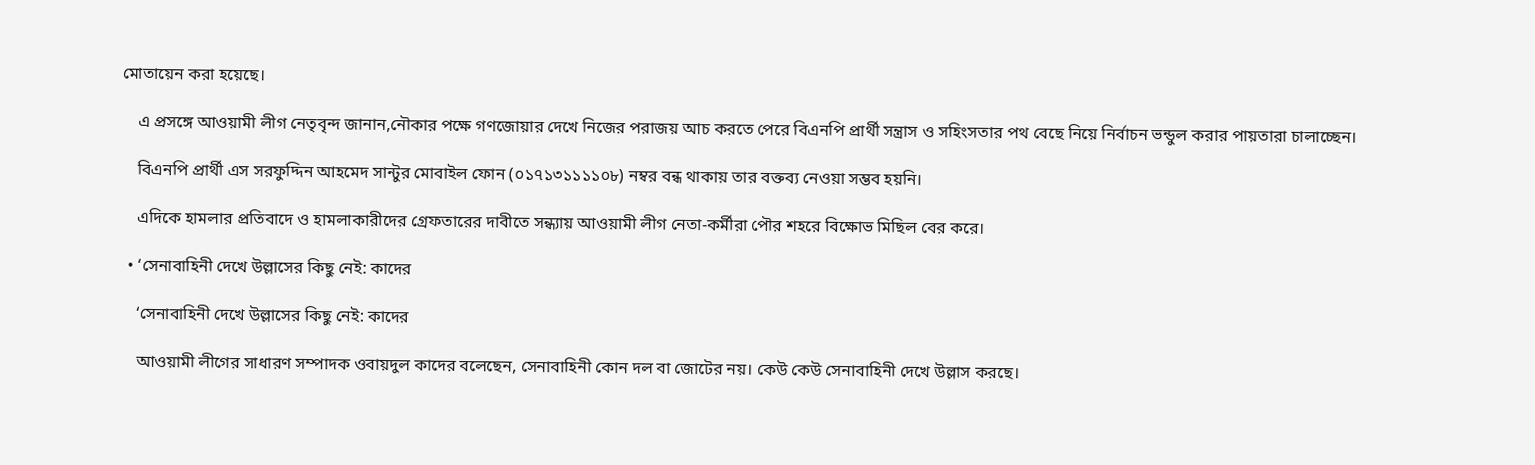মোতায়েন করা হয়েছে।

    এ প্রসঙ্গে আওয়ামী লীগ নেতৃবৃন্দ জানান,নৌকার পক্ষে গণজোয়ার দেখে নিজের পরাজয় আচ করতে পেরে বিএনপি প্রার্থী সন্ত্রাস ও সহিংসতার পথ বেছে নিয়ে নির্বাচন ভন্ডুল করার পায়তারা চালাচ্ছেন।

    বিএনপি প্রার্থী এস সরফুদ্দিন আহমেদ সান্টুর মোবাইল ফোন (০১৭১৩১১১১০৮) নম্বর বন্ধ থাকায় তার বক্তব্য নেওয়া সম্ভব হয়নি।

    এদিকে হামলার প্রতিবাদে ও হামলাকারীদের গ্রেফতারের দাবীতে সন্ধ্যায় আওয়ামী লীগ নেতা-কর্মীরা পৌর শহরে বিক্ষোভ মিছিল বের করে।

  • ‘সেনাবাহিনী দেখে উল্লাসের কিছু নেই: কাদের

    ‘সেনাবাহিনী দেখে উল্লাসের কিছু নেই: কাদের

    আওয়ামী লীগের সাধারণ সম্পাদক ওবায়দুল কাদের বলেছেন, সেনাবাহিনী কোন দল বা জোটের নয়। কেউ কেউ সেনাবাহিনী দেখে উল্লাস করছে।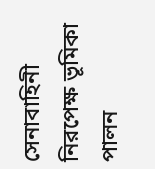সেনাবাহিনী নিরপেক্ষ ভূমিকা পালন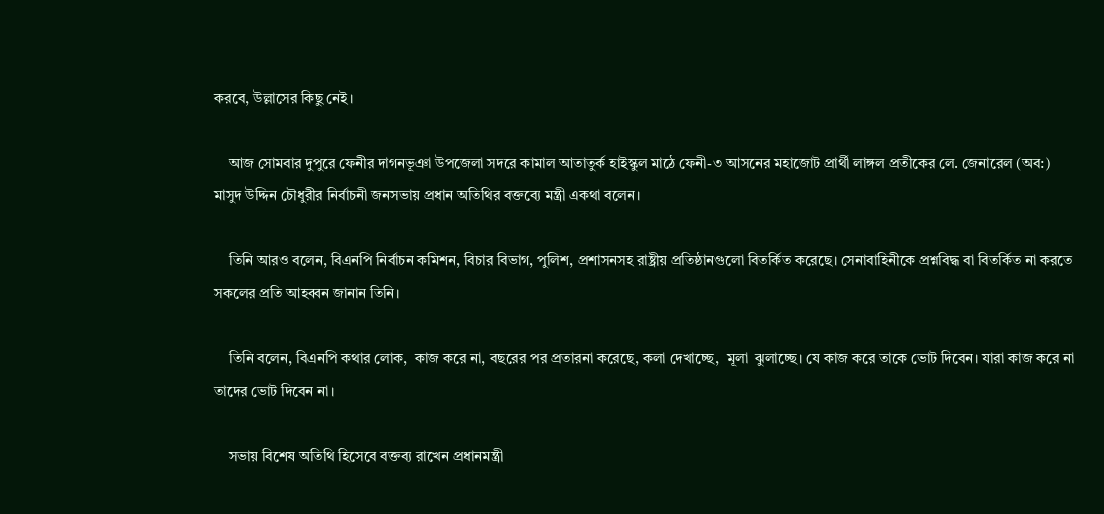করবে, উল্লাসের কিছু নেই।

    আজ সোমবার দুপুরে ফেনীর দাগনভূঞা উপজেলা সদরে কামাল আতাতুর্ক হাইস্কুল মাঠে ফেনী-৩ আসনের মহাজোট প্রার্থী লাঙ্গল প্রতীকের লে. জেনারেল (অব:) মাসুদ উদ্দিন চৌধুরীর নির্বাচনী জনসভায় প্রধান অতিথির বক্তব্যে মন্ত্রী একথা বলেন।

    তিনি আরও বলেন, বিএনপি নির্বাচন কমিশন, বিচার বিভাগ, পুলিশ, প্রশাসনসহ রাষ্ট্রীয় প্রতিষ্ঠানগুলো বিতর্কিত করেছে। সেনাবাহিনীকে প্রশ্নবিদ্ধ বা বিতর্কিত না করতে সকলের প্রতি আহব্বন জানান তিনি।

    তিনি বলেন, বিএনপি কথার লোক,  কাজ করে না, বছরের পর প্রতারনা করেছে, কলা দেখাচ্ছে,  মূলা  ঝুলাচ্ছে। যে কাজ করে তাকে ভোট দিবেন। যারা কাজ করে না তাদের ভোট দিবেন না।

    সভায় বিশেষ অতিথি হিসেবে বক্তব্য রাখেন প্রধানমন্ত্রী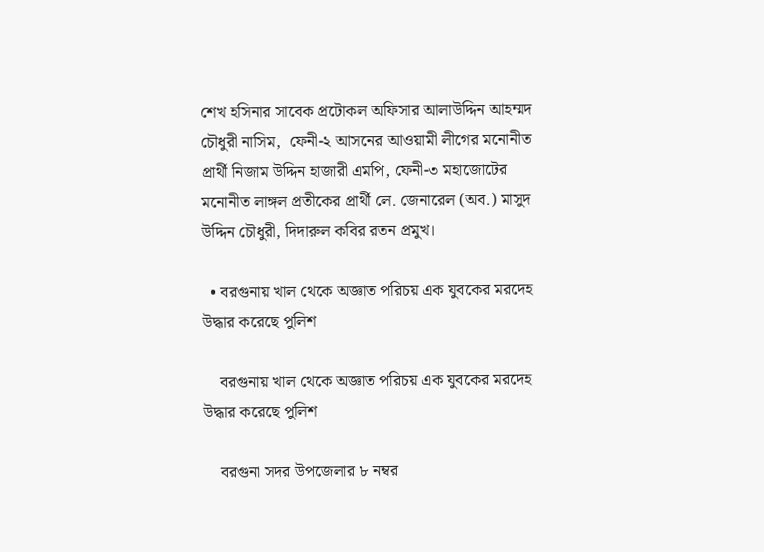শেখ হসিনার সাবেক প্রটোকল অফিসার আলাউদ্দিন আহম্মদ চৌধুরী নাসিম,  ফেনী-২ আসনের আওয়ামী লীগের মনোনীত প্রার্থী নিজাম উদ্দিন হাজারী এমপি, ফেনী-৩ মহাজোটের মনোনীত লাঙ্গল প্রতীকের প্রার্থী লে. জেনারেল (অব.) মাসুদ উদ্দিন চৌধুরী, দিদারুল কবির রতন প্রমুখ।

  • বরগুনায় খাল থেকে অজ্ঞাত পরিচয় এক যুবকের মরদেহ উদ্ধার করেছে পুলিশ

    বরগুনায় খাল থেকে অজ্ঞাত পরিচয় এক যুবকের মরদেহ উদ্ধার করেছে পুলিশ

    বরগুনা সদর উপজেলার ৮ নম্বর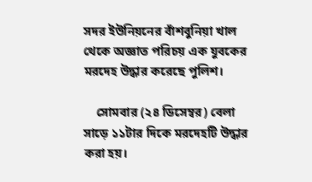সদর ইউনিয়নের বাঁশবুনিয়া খাল থেকে অজ্ঞাত পরিচয় এক যুবকের মরদেহ উদ্ধার করেছে পুলিশ।

    সোমবার (২৪ ডিসেম্বর) বেলা সাড়ে ১১টার দিকে মরদেহটি উদ্ধার করা হয়।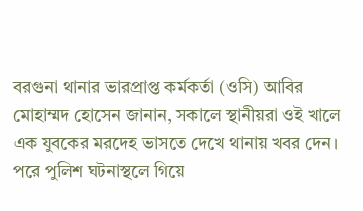বরগুনা থানার ভারপ্রাপ্ত কর্মকর্তা (ওসি) আবির মোহাম্মদ হোসেন জানান, সকালে স্থানীয়রা ওই খালে এক যুবকের মরদেহ ভাসতে দেখে থানায় খবর দেন। পরে পুলিশ ঘটনাস্থলে গিয়ে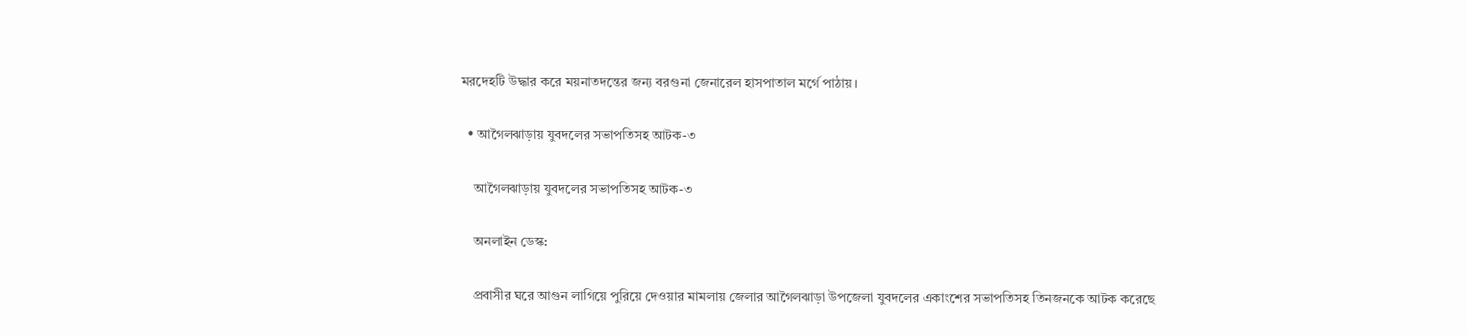মরদেহটি উদ্ধার করে ময়নাতদন্তের জন্য বরগুনা জেনারেল হাসপাতাল মর্গে পাঠায়।

  • আগৈলঝাড়ায় যুবদলের সভাপতিসহ আটক-৩

    আগৈলঝাড়ায় যুবদলের সভাপতিসহ আটক-৩

    অনলাইন ডেস্ক:

    প্রবাসীর ঘরে আগুন লাগিয়ে পুরিয়ে দেওয়ার মামলায় জেলার আগৈলঝাড়া উপজেলা যুবদলের একাংশের সভাপতিসহ তিনজনকে আটক করেছে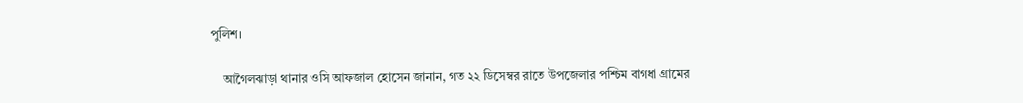পুলিশ।

    আগৈলঝাড়া থানার ওসি আফজাল হোসেন জানান, গত ২২ ডিসেম্বর রাতে উপজেলার পশ্চিম বাগধা গ্রামের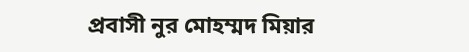প্রবাসী নুর মোহম্মদ মিয়ার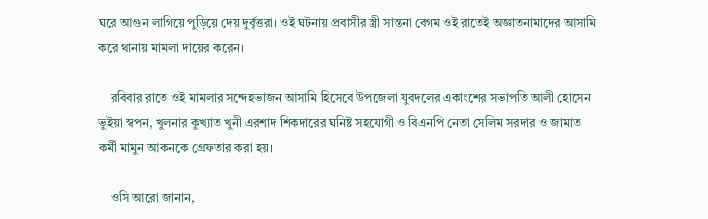ঘরে আগুন লাগিয়ে পুড়িয়ে দেয় দুর্বৃত্তরা। ওই ঘটনায় প্রবাসীর স্ত্রী সান্তনা বেগম ওই রাতেই অজ্ঞাতনামাদের আসামি করে থানায় মামলা দায়ের করেন।

    রবিবার রাতে ওই মামলার সন্দেহভাজন আসামি হিসেবে উপজেলা যুবদলের একাংশের সভাপতি আলী হোসেন ভুইয়া স্বপন, খুলনার কুখ্যাত খুনী এরশাদ শিকদারের ঘনিষ্ট সহযোগী ও বিএনপি নেতা সেলিম সরদার ও জামাত কর্মী মামুন আকনকে গ্রেফতার করা হয়।

    ওসি আরো জানান,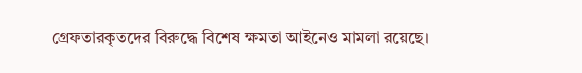গ্রেফতারকৃতদের বিরুদ্ধে বিশেষ ক্ষমতা আইনেও মামলা রয়েছে।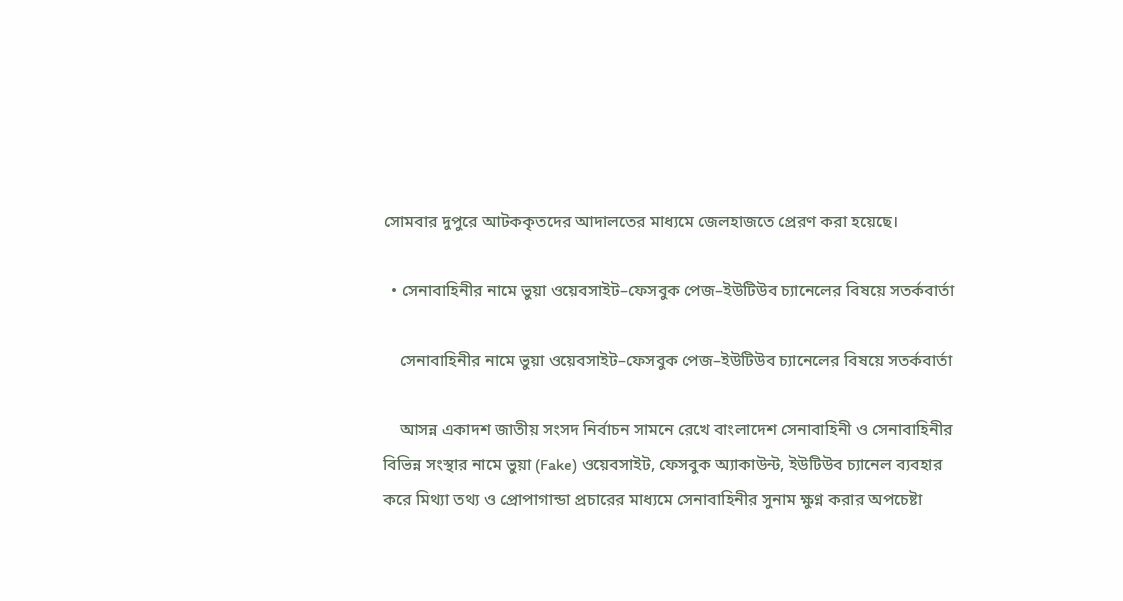সোমবার দুপুরে আটককৃতদের আদালতের মাধ্যমে জেলহাজতে প্রেরণ করা হয়েছে।

  • সেনাবাহিনীর নামে ভুয়া ওয়েবসাইট–ফেসবুক পেজ–ইউটিউব চ্যানেলের বিষয়ে সতর্কবার্তা

    সেনাবাহিনীর নামে ভুয়া ওয়েবসাইট–ফেসবুক পেজ–ইউটিউব চ্যানেলের বিষয়ে সতর্কবার্তা

    আসন্ন একাদশ জাতীয় সংসদ নির্বাচন সামনে রেখে বাংলাদেশ সেনাবাহিনী ও সেনাবাহিনীর বিভিন্ন সংস্থার নামে ভুয়া (Fake) ওয়েবসাইট, ফেসবুক অ্যাকাউন্ট, ইউটিউব চ্যানেল ব্যবহার করে মিথ্যা তথ্য ও প্রোপাগান্ডা প্রচারের মাধ্যমে সেনাবাহিনীর সুনাম ক্ষুণ্ন করার অপচেষ্টা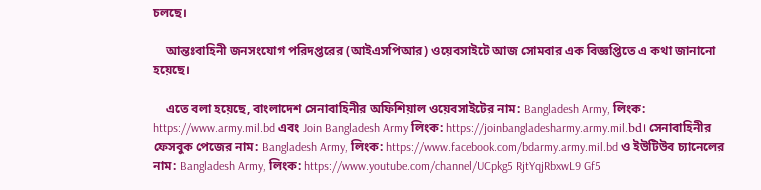চলছে।

    আন্তঃবাহিনী জনসংযোগ পরিদপ্তরের (আইএসপিআর) ওয়েবসাইটে আজ সোমবার এক বিজ্ঞপ্তিতে এ কথা জানানো হয়েছে।

    এতে বলা হয়েছে, বাংলাদেশ সেনাবাহিনীর অফিশিয়াল ওয়েবসাইটের নাম: Bangladesh Army, লিংক: https://www.army.mil.bd এবং Join Bangladesh Army লিংক: https://joinbangladesharmy.army.mil.bd। সেনাবাহিনীর ফেসবুক পেজের নাম: Bangladesh Army, লিংক: https://www.facebook.com/bdarmy.army.mil.bd ও ইউটিউব চ্যানেলের নাম: Bangladesh Army, লিংক: https://www.youtube.com/channel/UCpkg5 RjtYqjRbxwL9 Gf5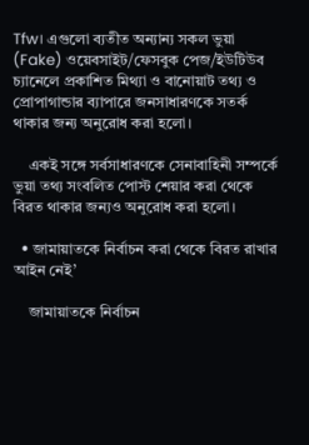Tfw। এগুলো ব্যতীত অন্যান্য সকল ভুয়া (Fake) ওয়েবসাইট/ফেসবুক পেজ/ইউটিউব চ্যানেলে প্রকাশিত মিথ্যা ও বানোয়াট তথ্য ও প্রোপাগান্ডার ব্যাপারে জনসাধারণকে সতর্ক থাকার জন্য অনুরোধ করা হলো।

    একই সঙ্গে সর্বসাধারণকে সেনাবাহিনী সম্পর্কে ভুয়া তথ্য সংবলিত পোস্ট শেয়ার করা থেকে বিরত থাকার জন্যও অনুরোধ করা হলো।

  • জামায়াতকে নির্বাচন করা থেকে বিরত রাখার আইন নেই’

    জামায়াতকে নির্বাচন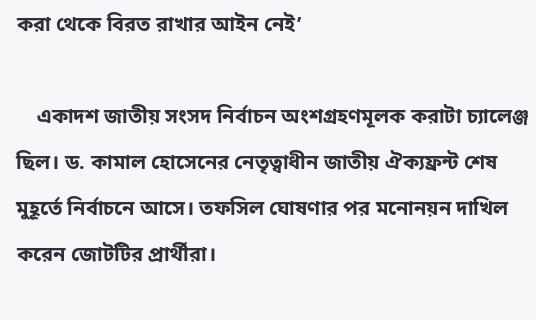করা থেকে বিরত রাখার আইন নেই’

    একাদশ জাতীয় সংসদ নির্বাচন অংশগ্রহণমূলক করাটা চ্যালেঞ্জ ছিল। ড. কামাল হোসেনের নেতৃত্বাধীন জাতীয় ঐক্যফ্রন্ট শেষ মুহূর্তে নির্বাচনে আসে। তফসিল ঘোষণার পর মনোনয়ন দাখিল করেন জোটটির প্রার্থীরা।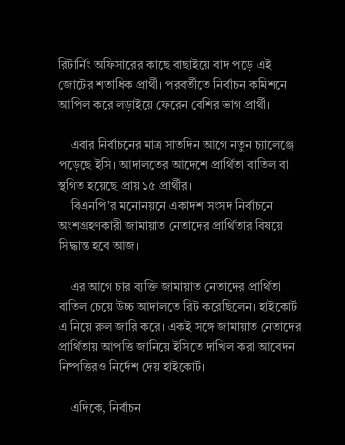রিটার্নিং অফিসারের কাছে বাছাইয়ে বাদ পড়ে এই জোটের শতাধিক প্রার্থী। পরবর্তীতে নির্বাচন কমিশনে আপিল করে লড়াইয়ে ফেরেন বেশির ভাগ প্রার্থী।

    এবার নির্বাচনের মাত্র সাতদিন আগে নতুন চ্যালেঞ্জে পড়েছে ইসি। আদালতের আদেশে প্রার্থিতা বাতিল বা স্থগিত হয়েছে প্রায় ১৫ প্রার্থীর।
    বিএনপি’র মনোনয়নে একাদশ সংসদ নির্বাচনে অংশগ্রহণকারী জামায়াত নেতাদের প্রার্থিতার বিষয়ে সিদ্ধান্ত হবে আজ।

    এর আগে চার ব্যক্তি জামায়াত নেতাদের প্রার্থিতা বাতিল চেয়ে উচ্চ আদালতে রিট করেছিলেন। হাইকোর্ট এ নিয়ে রুল জারি করে। একই সঙ্গে জামায়াত নেতাদের প্রার্থিতায় আপত্তি জানিয়ে ইসিতে দাখিল করা আবেদন নিষ্পত্তিরও নির্দেশ দেয় হাইকোর্ট।

    এদিকে, নির্বাচন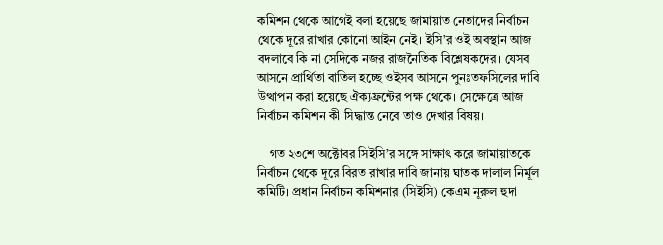কমিশন থেকে আগেই বলা হয়েছে জামায়াত নেতাদের নির্বাচন থেকে দূরে রাখার কোনো আইন নেই। ইসি’র ওই অবস্থান আজ বদলাবে কি না সেদিকে নজর রাজনৈতিক বিশ্লেষকদের। যেসব আসনে প্রার্থিতা বাতিল হচ্ছে ওইসব আসনে পুনঃতফসিলের দাবি উত্থাপন করা হয়েছে ঐক্যফ্রন্টের পক্ষ থেকে। সেক্ষেত্রে আজ নির্বাচন কমিশন কী সিদ্ধান্ত নেবে তাও দেখার বিষয়।

    গত ২৩শে অক্টোবর সিইসি’র সঙ্গে সাক্ষাৎ করে জামায়াতকে নির্বাচন থেকে দূরে বিরত রাখার দাবি জানায় ঘাতক দালাল নির্মূল কমিটি। প্রধান নির্বাচন কমিশনার (সিইসি) কেএম নূরুল হুদা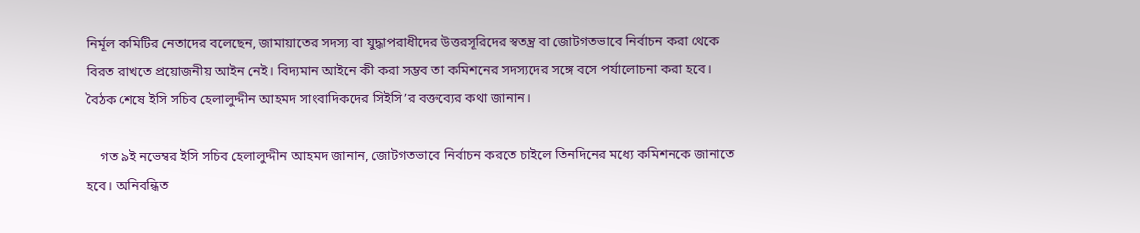নির্মূল কমিটির নেতাদের বলেছেন, জামায়াতের সদস্য বা যুদ্ধাপরাধীদের উত্তরসূরিদের স্বতন্ত্র বা জোটগতভাবে নির্বাচন করা থেকে বিরত রাখতে প্রয়োজনীয় আইন নেই। বিদ্যমান আইনে কী করা সম্ভব তা কমিশনের সদস্যদের সঙ্গে বসে পর্যালোচনা করা হবে। বৈঠক শেষে ইসি সচিব হেলালুদ্দীন আহমদ সাংবাদিকদের সিইসি’র বক্তব্যের কথা জানান।

    গত ৯ই নভেম্বর ইসি সচিব হেলালুদ্দীন আহমদ জানান, জোটগতভাবে নির্বাচন করতে চাইলে তিনদিনের মধ্যে কমিশনকে জানাতে হবে। অনিবন্ধিত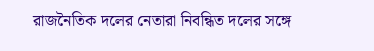রাজনৈতিক দলের নেতারা নিবন্ধিত দলের সঙ্গে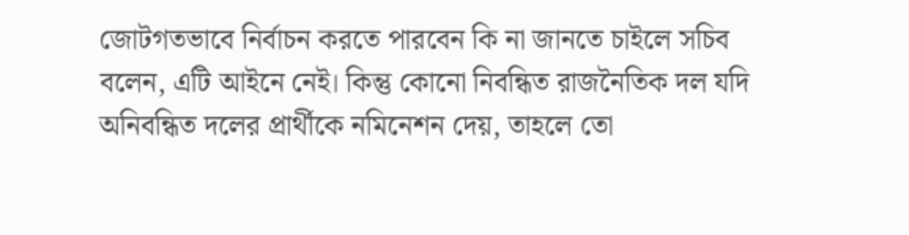জোটগতভাবে নির্বাচন করতে পারবেন কি না জানতে চাইলে সচিব বলেন, এটি আইনে নেই। কিন্তু কোনো নিবন্ধিত রাজনৈতিক দল যদি অনিবন্ধিত দলের প্রার্থীকে নমিনেশন দেয়, তাহলে তো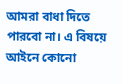আমরা বাধা দিতে পারবো না। এ বিষয়ে আইনে কোনো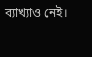ব্যাখ্যাও নেই।